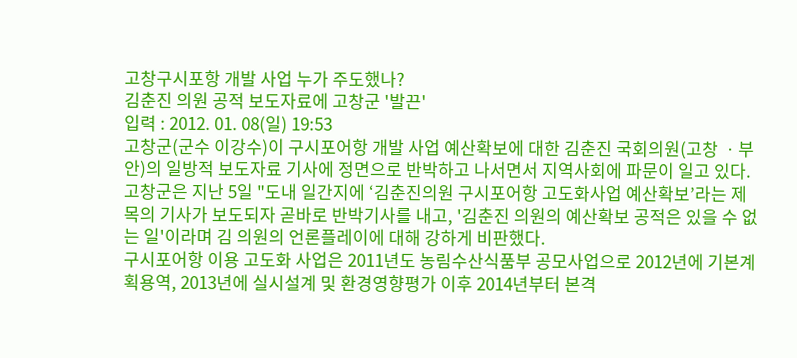고창구시포항 개발 사업 누가 주도했나?
김춘진 의원 공적 보도자료에 고창군 '발끈'
입력 : 2012. 01. 08(일) 19:53
고창군(군수 이강수)이 구시포어항 개발 사업 예산확보에 대한 김춘진 국회의원(고창 ㆍ부안)의 일방적 보도자료 기사에 정면으로 반박하고 나서면서 지역사회에 파문이 일고 있다.
고창군은 지난 5일 "도내 일간지에 ‘김춘진의원 구시포어항 고도화사업 예산확보’라는 제목의 기사가 보도되자 곧바로 반박기사를 내고, '김춘진 의원의 예산확보 공적은 있을 수 없는 일'이라며 김 의원의 언론플레이에 대해 강하게 비판했다.
구시포어항 이용 고도화 사업은 2011년도 농림수산식품부 공모사업으로 2012년에 기본계획용역, 2013년에 실시설계 및 환경영향평가 이후 2014년부터 본격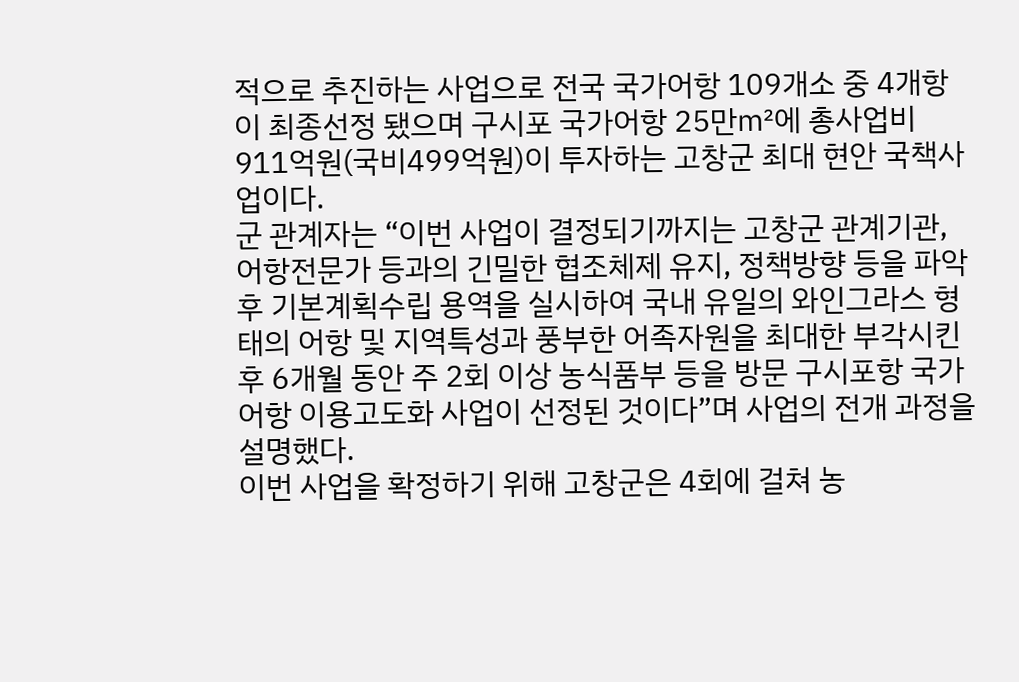적으로 추진하는 사업으로 전국 국가어항 109개소 중 4개항이 최종선정 됐으며 구시포 국가어항 25만㎡에 총사업비 911억원(국비499억원)이 투자하는 고창군 최대 현안 국책사업이다.
군 관계자는 “이번 사업이 결정되기까지는 고창군 관계기관, 어항전문가 등과의 긴밀한 협조체제 유지, 정책방향 등을 파악 후 기본계획수립 용역을 실시하여 국내 유일의 와인그라스 형태의 어항 및 지역특성과 풍부한 어족자원을 최대한 부각시킨 후 6개월 동안 주 2회 이상 농식품부 등을 방문 구시포항 국가어항 이용고도화 사업이 선정된 것이다”며 사업의 전개 과정을 설명했다.
이번 사업을 확정하기 위해 고창군은 4회에 걸쳐 농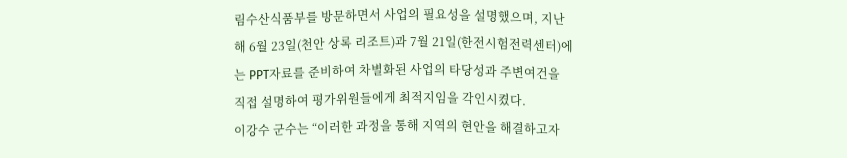림수산식품부를 방문하면서 사업의 필요성을 설명했으며, 지난해 6월 23일(천안 상록 리조트)과 7월 21일(한전시험전력센터)에는 PPT자료를 준비하여 차별화된 사업의 타당성과 주변여건을 직접 설명하여 평가위원들에게 최적지임을 각인시켰다.
이강수 군수는 “이러한 과정을 통해 지역의 현안을 해결하고자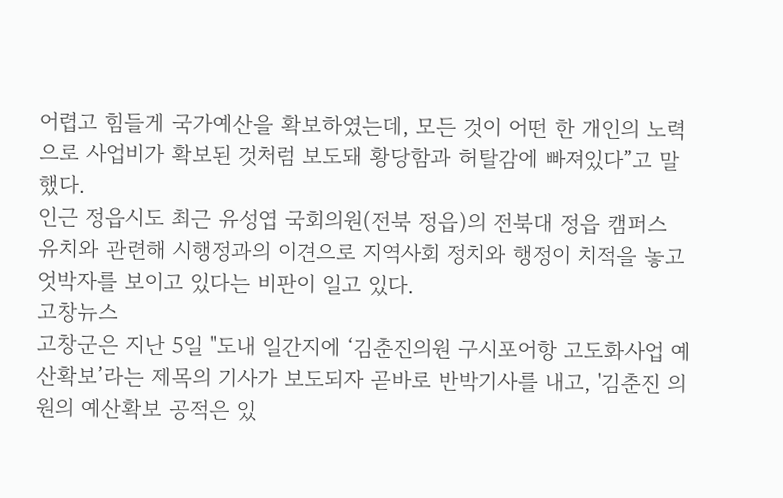어렵고 힘들게 국가예산을 확보하였는데, 모든 것이 어떤 한 개인의 노력으로 사업비가 확보된 것처럼 보도돼 황당함과 허탈감에 빠져있다”고 말했다.
인근 정읍시도 최근 유성엽 국회의원(전북 정읍)의 전북대 정읍 캠퍼스 유치와 관련해 시행정과의 이견으로 지역사회 정치와 행정이 치적을 놓고 엇박자를 보이고 있다는 비판이 일고 있다.
고창뉴스
고창군은 지난 5일 "도내 일간지에 ‘김춘진의원 구시포어항 고도화사업 예산확보’라는 제목의 기사가 보도되자 곧바로 반박기사를 내고, '김춘진 의원의 예산확보 공적은 있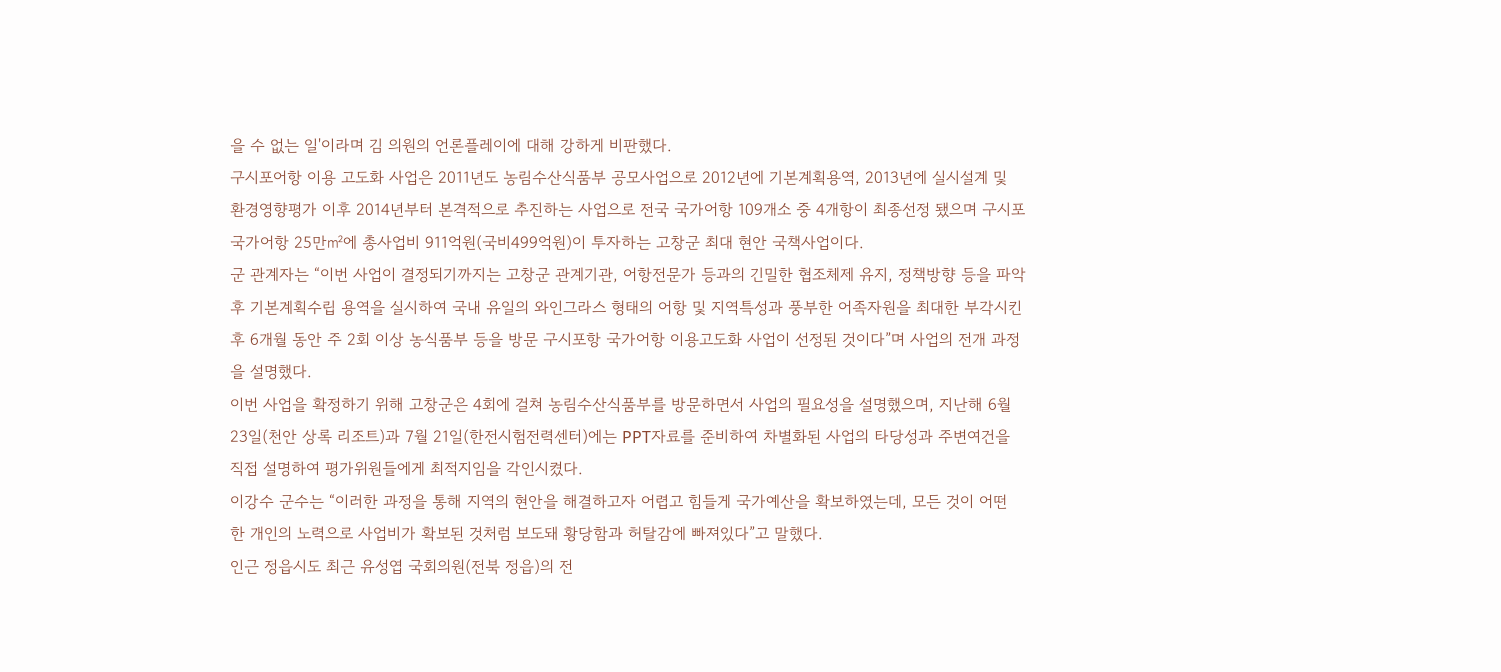을 수 없는 일'이라며 김 의원의 언론플레이에 대해 강하게 비판했다.
구시포어항 이용 고도화 사업은 2011년도 농림수산식품부 공모사업으로 2012년에 기본계획용역, 2013년에 실시설계 및 환경영향평가 이후 2014년부터 본격적으로 추진하는 사업으로 전국 국가어항 109개소 중 4개항이 최종선정 됐으며 구시포 국가어항 25만㎡에 총사업비 911억원(국비499억원)이 투자하는 고창군 최대 현안 국책사업이다.
군 관계자는 “이번 사업이 결정되기까지는 고창군 관계기관, 어항전문가 등과의 긴밀한 협조체제 유지, 정책방향 등을 파악 후 기본계획수립 용역을 실시하여 국내 유일의 와인그라스 형태의 어항 및 지역특성과 풍부한 어족자원을 최대한 부각시킨 후 6개월 동안 주 2회 이상 농식품부 등을 방문 구시포항 국가어항 이용고도화 사업이 선정된 것이다”며 사업의 전개 과정을 설명했다.
이번 사업을 확정하기 위해 고창군은 4회에 걸쳐 농림수산식품부를 방문하면서 사업의 필요성을 설명했으며, 지난해 6월 23일(천안 상록 리조트)과 7월 21일(한전시험전력센터)에는 PPT자료를 준비하여 차별화된 사업의 타당성과 주변여건을 직접 설명하여 평가위원들에게 최적지임을 각인시켰다.
이강수 군수는 “이러한 과정을 통해 지역의 현안을 해결하고자 어렵고 힘들게 국가예산을 확보하였는데, 모든 것이 어떤 한 개인의 노력으로 사업비가 확보된 것처럼 보도돼 황당함과 허탈감에 빠져있다”고 말했다.
인근 정읍시도 최근 유성엽 국회의원(전북 정읍)의 전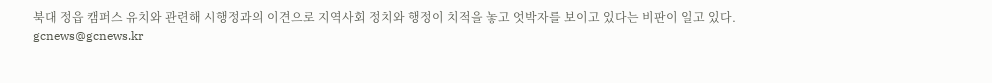북대 정읍 캠퍼스 유치와 관련해 시행정과의 이견으로 지역사회 정치와 행정이 치적을 놓고 엇박자를 보이고 있다는 비판이 일고 있다.
gcnews@gcnews.kr